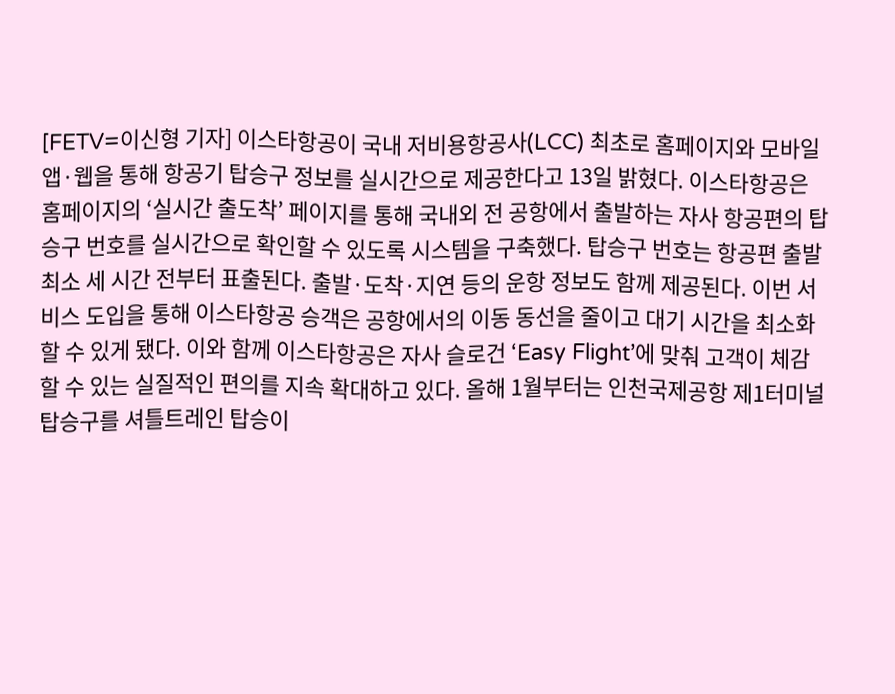[FETV=이신형 기자] 이스타항공이 국내 저비용항공사(LCC) 최초로 홈페이지와 모바일 앱·웹을 통해 항공기 탑승구 정보를 실시간으로 제공한다고 13일 밝혔다. 이스타항공은 홈페이지의 ‘실시간 출도착’ 페이지를 통해 국내외 전 공항에서 출발하는 자사 항공편의 탑승구 번호를 실시간으로 확인할 수 있도록 시스템을 구축했다. 탑승구 번호는 항공편 출발 최소 세 시간 전부터 표출된다. 출발·도착·지연 등의 운항 정보도 함께 제공된다. 이번 서비스 도입을 통해 이스타항공 승객은 공항에서의 이동 동선을 줄이고 대기 시간을 최소화할 수 있게 됐다. 이와 함께 이스타항공은 자사 슬로건 ‘Easy Flight’에 맞춰 고객이 체감할 수 있는 실질적인 편의를 지속 확대하고 있다. 올해 1월부터는 인천국제공항 제1터미널 탑승구를 셔틀트레인 탑승이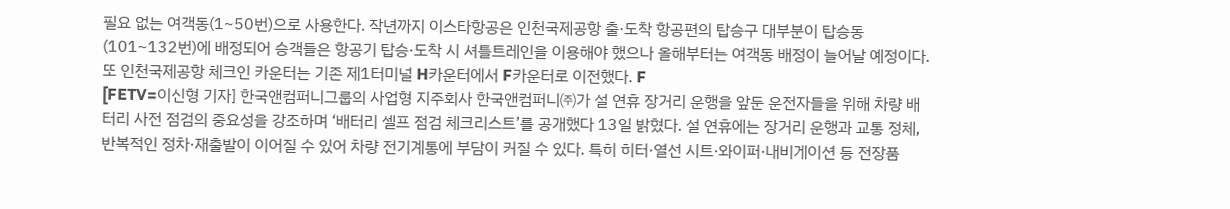필요 없는 여객동(1~50번)으로 사용한다. 작년까지 이스타항공은 인천국제공항 출·도착 항공편의 탑승구 대부분이 탑승동(101~132번)에 배정되어 승객들은 항공기 탑승·도착 시 셔틀트레인을 이용해야 했으나 올해부터는 여객동 배정이 늘어날 예정이다. 또 인천국제공항 체크인 카운터는 기존 제1터미널 H카운터에서 F카운터로 이전했다. F
[FETV=이신형 기자] 한국앤컴퍼니그룹의 사업형 지주회사 한국앤컴퍼니㈜가 설 연휴 장거리 운행을 앞둔 운전자들을 위해 차량 배터리 사전 점검의 중요성을 강조하며 ‘배터리 셀프 점검 체크리스트’를 공개했다 13일 밝혔다. 설 연휴에는 장거리 운행과 교통 정체, 반복적인 정차·재출발이 이어질 수 있어 차량 전기계통에 부담이 커질 수 있다. 특히 히터·열선 시트·와이퍼·내비게이션 등 전장품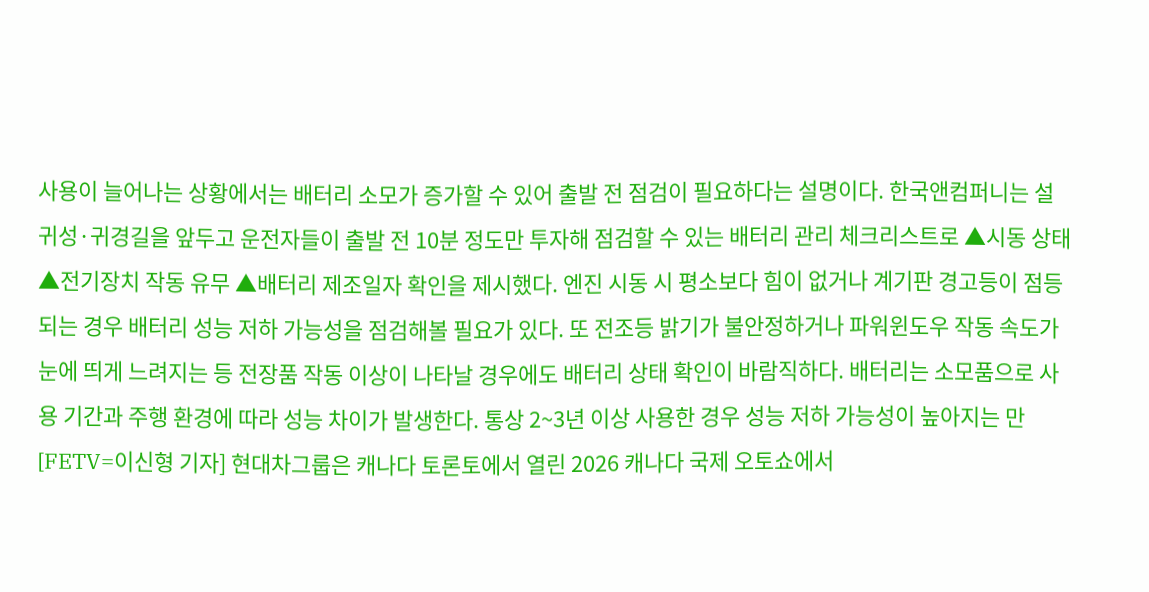사용이 늘어나는 상황에서는 배터리 소모가 증가할 수 있어 출발 전 점검이 필요하다는 설명이다. 한국앤컴퍼니는 설 귀성·귀경길을 앞두고 운전자들이 출발 전 10분 정도만 투자해 점검할 수 있는 배터리 관리 체크리스트로 ▲시동 상태 ▲전기장치 작동 유무 ▲배터리 제조일자 확인을 제시했다. 엔진 시동 시 평소보다 힘이 없거나 계기판 경고등이 점등되는 경우 배터리 성능 저하 가능성을 점검해볼 필요가 있다. 또 전조등 밝기가 불안정하거나 파워윈도우 작동 속도가 눈에 띄게 느려지는 등 전장품 작동 이상이 나타날 경우에도 배터리 상태 확인이 바람직하다. 배터리는 소모품으로 사용 기간과 주행 환경에 따라 성능 차이가 발생한다. 통상 2~3년 이상 사용한 경우 성능 저하 가능성이 높아지는 만
[FETV=이신형 기자] 현대차그룹은 캐나다 토론토에서 열린 2026 캐나다 국제 오토쇼에서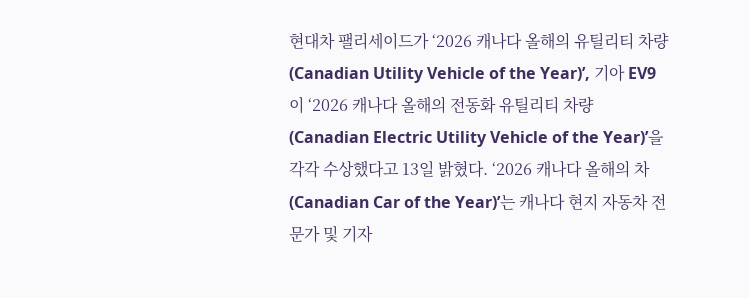현대차 팰리세이드가 ‘2026 캐나다 올해의 유틸리티 차량(Canadian Utility Vehicle of the Year)’, 기아 EV9이 ‘2026 캐나다 올해의 전동화 유틸리티 차량(Canadian Electric Utility Vehicle of the Year)’을 각각 수상했다고 13일 밝혔다. ‘2026 캐나다 올해의 차(Canadian Car of the Year)’는 캐나다 현지 자동차 전문가 및 기자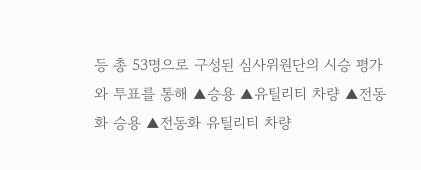등 총 53명으로 구성된 심사위원단의 시승 평가와 투표를 통해 ▲승용 ▲유틸리티 차량 ▲전동화 승용 ▲전동화 유틸리티 차량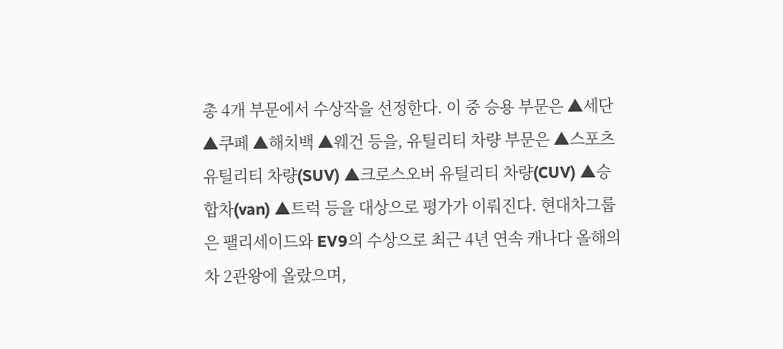총 4개 부문에서 수상작을 선정한다. 이 중 승용 부문은 ▲세단 ▲쿠페 ▲해치백 ▲웨건 등을, 유틸리티 차량 부문은 ▲스포츠 유틸리티 차량(SUV) ▲크로스오버 유틸리티 차량(CUV) ▲승합차(van) ▲트럭 등을 대상으로 평가가 이뤄진다. 현대차그룹은 팰리세이드와 EV9의 수상으로 최근 4년 연속 캐나다 올해의 차 2관왕에 올랐으며,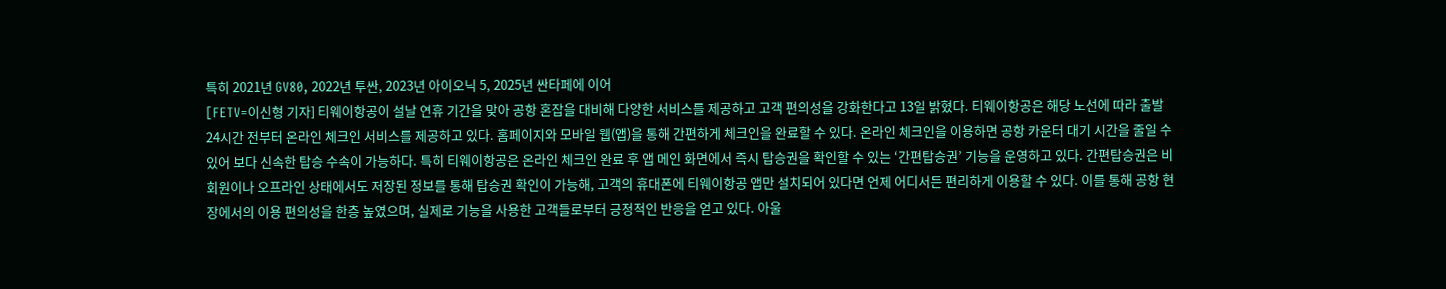특히 2021년 GV80, 2022년 투싼, 2023년 아이오닉 5, 2025년 싼타페에 이어
[FETV=이신형 기자] 티웨이항공이 설날 연휴 기간을 맞아 공항 혼잡을 대비해 다양한 서비스를 제공하고 고객 편의성을 강화한다고 13일 밝혔다. 티웨이항공은 해당 노선에 따라 출발 24시간 전부터 온라인 체크인 서비스를 제공하고 있다. 홈페이지와 모바일 웹(앱)을 통해 간편하게 체크인을 완료할 수 있다. 온라인 체크인을 이용하면 공항 카운터 대기 시간을 줄일 수 있어 보다 신속한 탑승 수속이 가능하다. 특히 티웨이항공은 온라인 체크인 완료 후 앱 메인 화면에서 즉시 탑승권을 확인할 수 있는 ‘간편탑승권’ 기능을 운영하고 있다. 간편탑승권은 비회원이나 오프라인 상태에서도 저장된 정보를 통해 탑승권 확인이 가능해, 고객의 휴대폰에 티웨이항공 앱만 설치되어 있다면 언제 어디서든 편리하게 이용할 수 있다. 이를 통해 공항 현장에서의 이용 편의성을 한층 높였으며, 실제로 기능을 사용한 고객들로부터 긍정적인 반응을 얻고 있다. 아울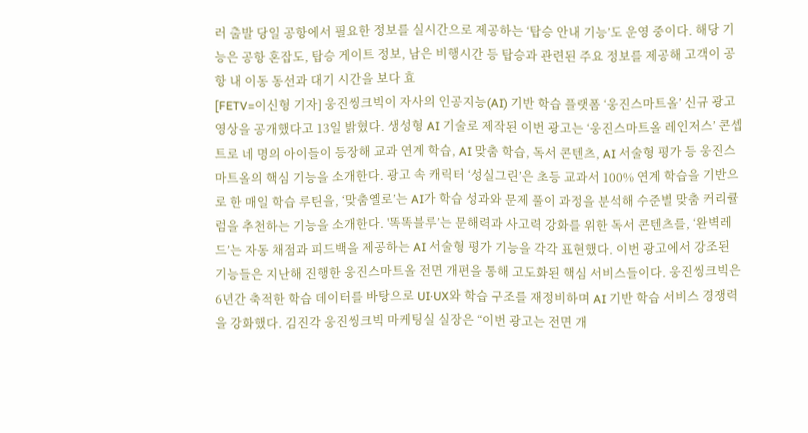러 출발 당일 공항에서 필요한 정보를 실시간으로 제공하는 ‘탑승 안내 기능’도 운영 중이다. 해당 기능은 공항 혼잡도, 탑승 게이트 정보, 남은 비행시간 등 탑승과 관련된 주요 정보를 제공해 고객이 공항 내 이동 동선과 대기 시간을 보다 효
[FETV=이신형 기자] 웅진씽크빅이 자사의 인공지능(AI) 기반 학습 플랫폼 ‘웅진스마트올’ 신규 광고 영상을 공개했다고 13일 밝혔다. 생성형 AI 기술로 제작된 이번 광고는 ‘웅진스마트올 레인저스’ 콘셉트로 네 명의 아이들이 등장해 교과 연계 학습, AI 맞춤 학습, 독서 콘텐츠, AI 서술형 평가 등 웅진스마트올의 핵심 기능을 소개한다. 광고 속 캐릭터 ‘성실그린’은 초등 교과서 100% 연계 학습을 기반으로 한 매일 학습 루틴을, ‘맞춤옐로’는 AI가 학습 성과와 문제 풀이 과정을 분석해 수준별 맞춤 커리큘럼을 추천하는 기능을 소개한다. '똑똑블루’는 문해력과 사고력 강화를 위한 독서 콘텐츠를, ‘완벽레드’는 자동 채점과 피드백을 제공하는 AI 서술형 평가 기능을 각각 표현했다. 이번 광고에서 강조된 기능들은 지난해 진행한 웅진스마트올 전면 개편을 통해 고도화된 핵심 서비스들이다. 웅진씽크빅은 6년간 축적한 학습 데이터를 바탕으로 UI·UX와 학습 구조를 재정비하며 AI 기반 학습 서비스 경쟁력을 강화했다. 김진각 웅진씽크빅 마케팅실 실장은 “이번 광고는 전면 개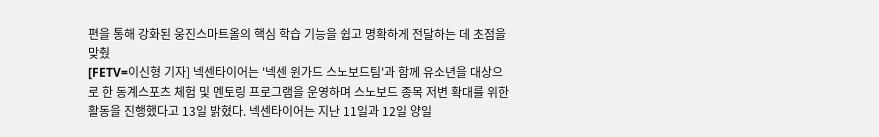편을 통해 강화된 웅진스마트올의 핵심 학습 기능을 쉽고 명확하게 전달하는 데 초점을 맞췄
[FETV=이신형 기자] 넥센타이어는 '넥센 윈가드 스노보드팀'과 함께 유소년을 대상으로 한 동계스포츠 체험 및 멘토링 프로그램을 운영하며 스노보드 종목 저변 확대를 위한 활동을 진행했다고 13일 밝혔다. 넥센타이어는 지난 11일과 12일 양일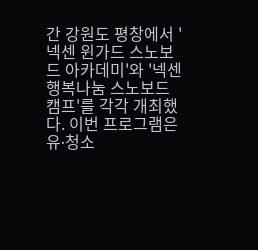간 강원도 평창에서 '넥센 윈가드 스노보드 아카데미'와 '넥센 행복나눔 스노보드 캠프'를 각각 개최했다. 이번 프로그램은 유∙청소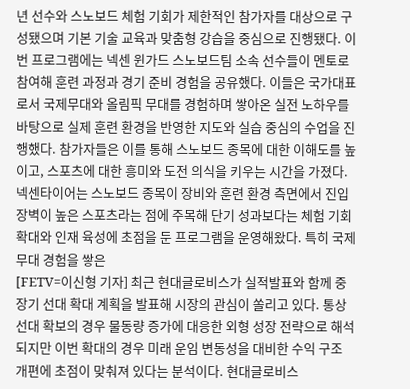년 선수와 스노보드 체험 기회가 제한적인 참가자를 대상으로 구성됐으며 기본 기술 교육과 맞춤형 강습을 중심으로 진행됐다. 이번 프로그램에는 넥센 윈가드 스노보드팀 소속 선수들이 멘토로 참여해 훈련 과정과 경기 준비 경험을 공유했다. 이들은 국가대표로서 국제무대와 올림픽 무대를 경험하며 쌓아온 실전 노하우를 바탕으로 실제 훈련 환경을 반영한 지도와 실습 중심의 수업을 진행했다. 참가자들은 이를 통해 스노보드 종목에 대한 이해도를 높이고, 스포츠에 대한 흥미와 도전 의식을 키우는 시간을 가졌다. 넥센타이어는 스노보드 종목이 장비와 훈련 환경 측면에서 진입 장벽이 높은 스포츠라는 점에 주목해 단기 성과보다는 체험 기회 확대와 인재 육성에 초점을 둔 프로그램을 운영해왔다. 특히 국제무대 경험을 쌓은
[FETV=이신형 기자] 최근 현대글로비스가 실적발표와 함께 중장기 선대 확대 계획을 발표해 시장의 관심이 쏠리고 있다. 통상 선대 확보의 경우 물동량 증가에 대응한 외형 성장 전략으로 해석되지만 이번 확대의 경우 미래 운임 변동성을 대비한 수익 구조 개편에 초점이 맞춰져 있다는 분석이다. 현대글로비스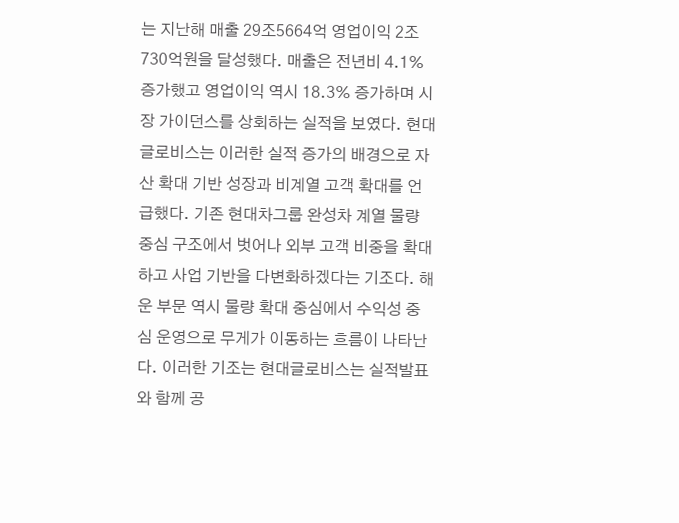는 지난해 매출 29조5664억 영업이익 2조730억원을 달성했다. 매출은 전년비 4.1% 증가했고 영업이익 역시 18.3% 증가하며 시장 가이던스를 상회하는 실적을 보였다. 현대글로비스는 이러한 실적 증가의 배경으로 자산 확대 기반 성장과 비계열 고객 확대를 언급했다. 기존 현대차그룹 완성차 계열 물량 중심 구조에서 벗어나 외부 고객 비중을 확대하고 사업 기반을 다변화하겠다는 기조다. 해운 부문 역시 물량 확대 중심에서 수익성 중심 운영으로 무게가 이동하는 흐름이 나타난다. 이러한 기조는 현대글로비스는 실적발표와 함께 공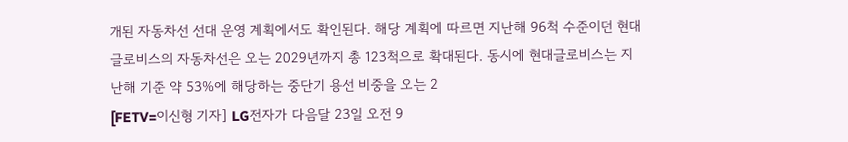개된 자동차선 선대 운영 계획에서도 확인된다. 해당 계획에 따르면 지난해 96척 수준이던 현대글로비스의 자동차선은 오는 2029년까지 총 123척으로 확대된다. 동시에 현대글로비스는 지난해 기준 약 53%에 해당하는 중단기 용선 비중을 오는 2
[FETV=이신형 기자] LG전자가 다음달 23일 오전 9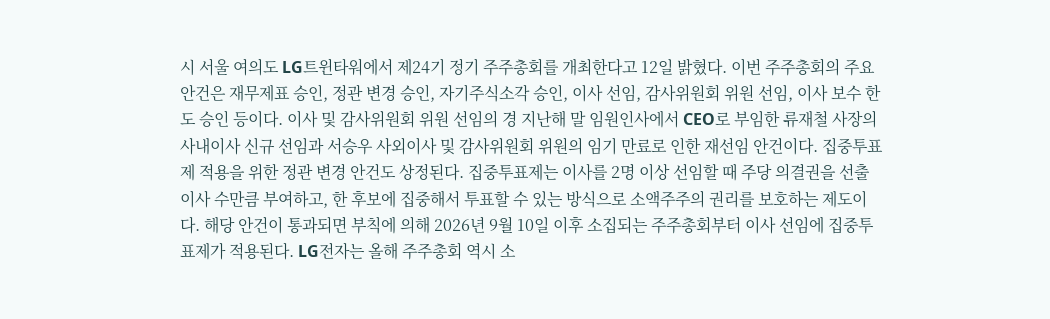시 서울 여의도 LG트윈타워에서 제24기 정기 주주총회를 개최한다고 12일 밝혔다. 이번 주주총회의 주요 안건은 재무제표 승인, 정관 변경 승인, 자기주식소각 승인, 이사 선임, 감사위원회 위원 선임, 이사 보수 한도 승인 등이다. 이사 및 감사위원회 위원 선임의 경 지난해 말 임원인사에서 CEO로 부임한 류재철 사장의 사내이사 신규 선임과 서승우 사외이사 및 감사위원회 위원의 임기 만료로 인한 재선임 안건이다. 집중투표제 적용을 위한 정관 변경 안건도 상정된다. 집중투표제는 이사를 2명 이상 선임할 때 주당 의결권을 선출 이사 수만큼 부여하고, 한 후보에 집중해서 투표할 수 있는 방식으로 소액주주의 권리를 보호하는 제도이다. 해당 안건이 통과되면 부칙에 의해 2026년 9월 10일 이후 소집되는 주주총회부터 이사 선임에 집중투표제가 적용된다. LG전자는 올해 주주총회 역시 소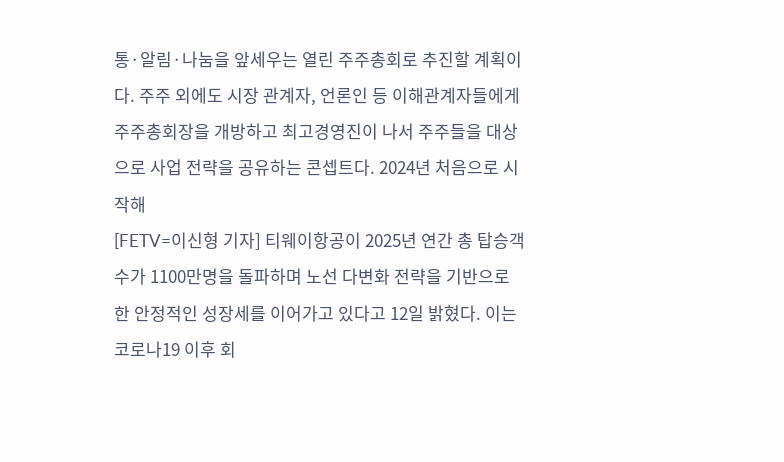통·알림·나눔을 앞세우는 열린 주주총회로 추진할 계획이다. 주주 외에도 시장 관계자, 언론인 등 이해관계자들에게 주주총회장을 개방하고 최고경영진이 나서 주주들을 대상으로 사업 전략을 공유하는 콘셉트다. 2024년 처음으로 시작해
[FETV=이신형 기자] 티웨이항공이 2025년 연간 총 탑승객 수가 1100만명을 돌파하며 노선 다변화 전략을 기반으로 한 안정적인 성장세를 이어가고 있다고 12일 밝혔다. 이는 코로나19 이후 회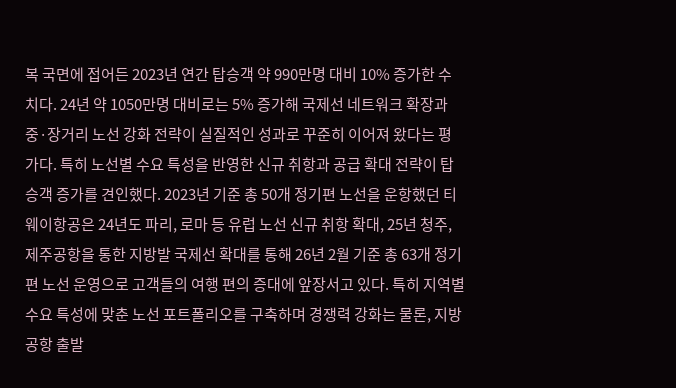복 국면에 접어든 2023년 연간 탑승객 약 990만명 대비 10% 증가한 수치다. 24년 약 1050만명 대비로는 5% 증가해 국제선 네트워크 확장과 중·장거리 노선 강화 전략이 실질적인 성과로 꾸준히 이어져 왔다는 평가다. 특히 노선별 수요 특성을 반영한 신규 취항과 공급 확대 전략이 탑승객 증가를 견인했다. 2023년 기준 총 50개 정기편 노선을 운항했던 티웨이항공은 24년도 파리, 로마 등 유럽 노선 신규 취항 확대, 25년 청주, 제주공항을 통한 지방발 국제선 확대를 통해 26년 2월 기준 총 63개 정기편 노선 운영으로 고객들의 여행 편의 증대에 앞장서고 있다. 특히 지역별 수요 특성에 맞춘 노선 포트폴리오를 구축하며 경쟁력 강화는 물론, 지방공항 출발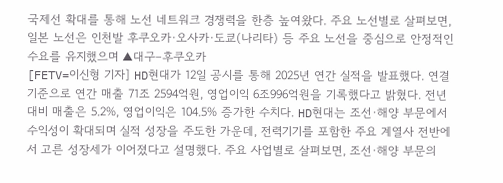국제선 확대를 통해 노선 네트워크 경쟁력을 한층 높여왔다. 주요 노선별로 살펴보면, 일본 노선은 인천발 후쿠오카·오사카·도쿄(나리타) 등 주요 노선을 중심으로 안정적인 수요를 유지했으며 ▲대구–후쿠오카
[FETV=이신형 기자] HD현대가 12일 공시를 통해 2025년 연간 실적을 발표했다. 연결기준으로 연간 매출 71조 2594억원, 영업이익 6조996억원을 기록했다고 밝혔다. 전년 대비 매출은 5.2%, 영업이익은 104.5% 증가한 수치다. HD현대는 조선·해양 부문에서 수익성이 확대되며 실적 성장을 주도한 가운데, 전력기기를 포함한 주요 계열사 전반에서 고른 성장세가 이어졌다고 설명했다. 주요 사업별로 살펴보면, 조선·해양 부문의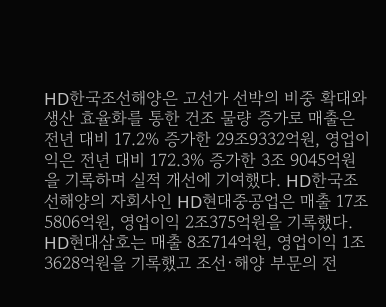HD한국조선해양은 고선가 선박의 비중 확대와 생산 효율화를 통한 건조 물량 증가로 매출은 전년 대비 17.2% 증가한 29조9332억원, 영업이익은 전년 대비 172.3% 증가한 3조 9045억원을 기록하며 실적 개선에 기여했다. HD한국조선해양의 자회사인 HD현대중공업은 매출 17조5806억원, 영업이익 2조375억원을 기록했다. HD현대삼호는 매출 8조714억원, 영업이익 1조3628억원을 기록했고 조선·해양 부문의 전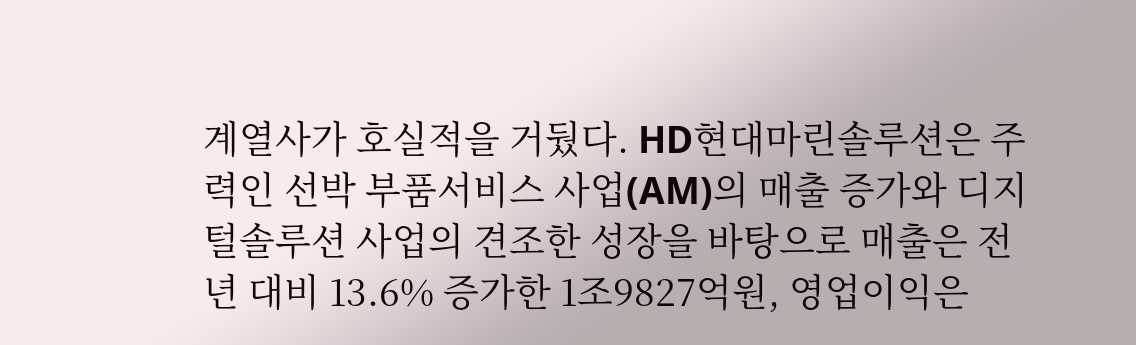계열사가 호실적을 거뒀다. HD현대마린솔루션은 주력인 선박 부품서비스 사업(AM)의 매출 증가와 디지털솔루션 사업의 견조한 성장을 바탕으로 매출은 전년 대비 13.6% 증가한 1조9827억원, 영업이익은